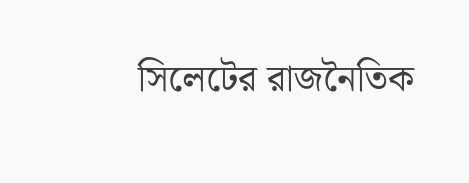সিলেটের রাজনৈতিক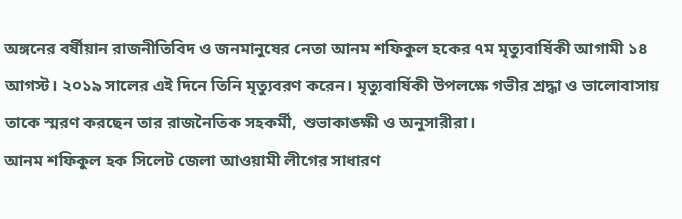অঙ্গনের বর্ষীয়ান রাজনীতিবিদ ও জনমানুষের নেতা আনম শফিকুল হকের ৭ম মৃত্যুবার্ষিকী আগামী ১৪ আগস্ট। ২০১৯ সালের এই দিনে তিনি মৃত্যুবরণ করেন। মৃত্যুবার্ষিকী উপলক্ষে গভীর শ্রদ্ধা ও ভালোবাসায় তাকে স্মরণ করছেন তার রাজনৈতিক সহকর্মী, শুভাকাঙ্ক্ষী ও অনুসারীরা।
আনম শফিকুল হক সিলেট জেলা আওয়ামী লীগের সাধারণ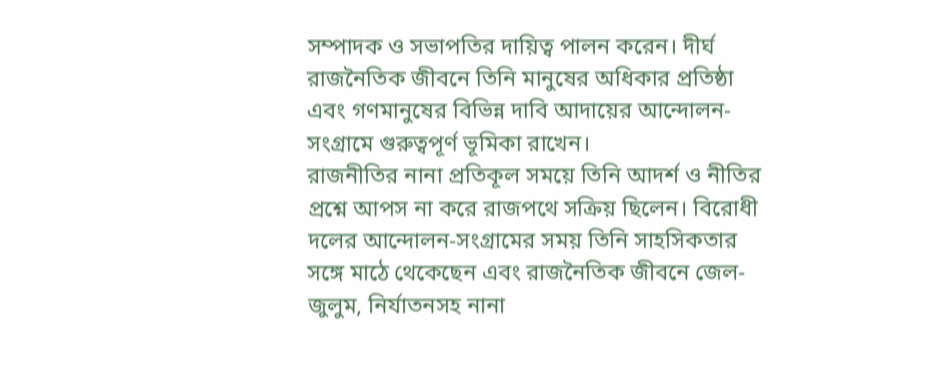সম্পাদক ও সভাপতির দায়িত্ব পালন করেন। দীর্ঘ রাজনৈতিক জীবনে তিনি মানুষের অধিকার প্রতিষ্ঠা এবং গণমানুষের বিভিন্ন দাবি আদায়ের আন্দোলন-সংগ্রামে গুরুত্বপূর্ণ ভূমিকা রাখেন।
রাজনীতির নানা প্রতিকূল সময়ে তিনি আদর্শ ও নীতির প্রশ্নে আপস না করে রাজপথে সক্রিয় ছিলেন। বিরোধী দলের আন্দোলন-সংগ্রামের সময় তিনি সাহসিকতার সঙ্গে মাঠে থেকেছেন এবং রাজনৈতিক জীবনে জেল-জুলুম, নির্যাতনসহ নানা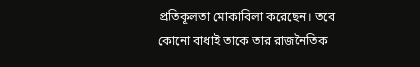প্রতিকূলতা মোকাবিলা করেছেন। তবে কোনো বাধাই তাকে তার রাজনৈতিক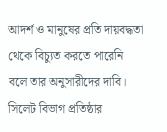আদর্শ ও মানুষের প্রতি দায়বদ্ধতা থেকে বিচ্যুত করতে পারেনি বলে তার অনুসারীদের দাবি।
সিলেট বিভাগ প্রতিষ্ঠার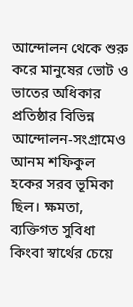আন্দোলন থেকে শুরু করে মানুষের ভোট ও ভাতের অধিকার প্রতিষ্ঠার বিভিন্ন আন্দোলন-সংগ্রামেও আনম শফিকুল হকের সরব ভূমিকা ছিল। ক্ষমতা, ব্যক্তিগত সুবিধা কিংবা স্বার্থের চেয়ে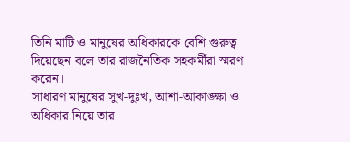তিনি মাটি ও মানুষের অধিকারকে বেশি গুরুত্ব দিয়েছেন বলে তার রাজনৈতিক সহকর্মীরা স্মরণ করেন।
সাধারণ মানুষের সুখ-দুঃখ, আশা-আকাঙ্ক্ষা ও অধিকার নিয়ে তার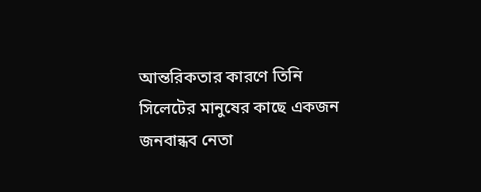আন্তরিকতার কারণে তিনি সিলেটের মানুষের কাছে একজন জনবান্ধব নেতা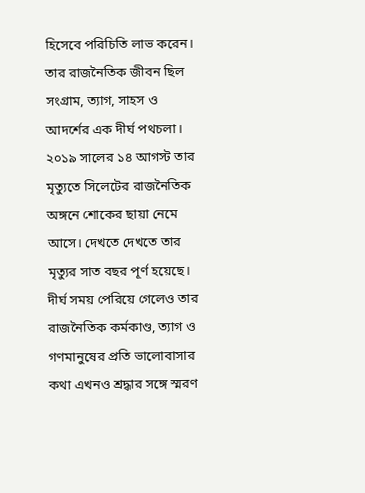হিসেবে পরিচিতি লাভ করেন। তার রাজনৈতিক জীবন ছিল সংগ্রাম, ত্যাগ, সাহস ও আদর্শের এক দীর্ঘ পথচলা।
২০১৯ সালের ১৪ আগস্ট তার মৃত্যুতে সিলেটের রাজনৈতিক অঙ্গনে শোকের ছায়া নেমে আসে। দেখতে দেখতে তার মৃত্যুর সাত বছর পূর্ণ হয়েছে। দীর্ঘ সময় পেরিয়ে গেলেও তার রাজনৈতিক কর্মকাণ্ড, ত্যাগ ও গণমানুষের প্রতি ভালোবাসার কথা এখনও শ্রদ্ধার সঙ্গে স্মরণ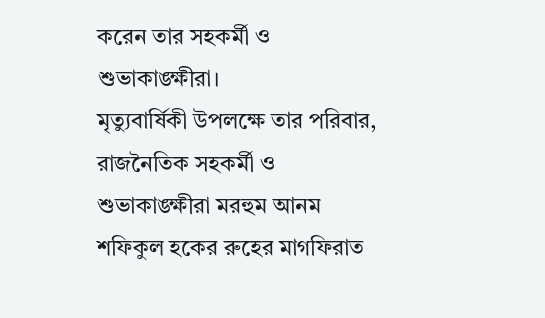করেন তার সহকর্মী ও শুভাকাঙ্ক্ষীরা।
মৃত্যুবার্ষিকী উপলক্ষে তার পরিবার, রাজনৈতিক সহকর্মী ও শুভাকাঙ্ক্ষীরা মরহুম আনম শফিকুল হকের রুহের মাগফিরাত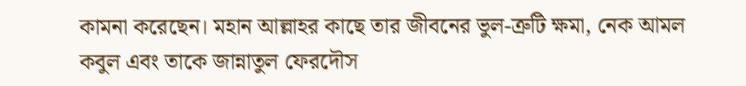কামনা করেছেন। মহান আল্লাহর কাছে তার জীবনের ভুল-ত্রুটি ক্ষমা, নেক আমল কবুল এবং তাকে জান্নাতুল ফেরদৌস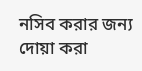নসিব করার জন্য দোয়া করা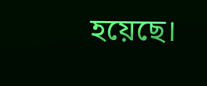হয়েছে।